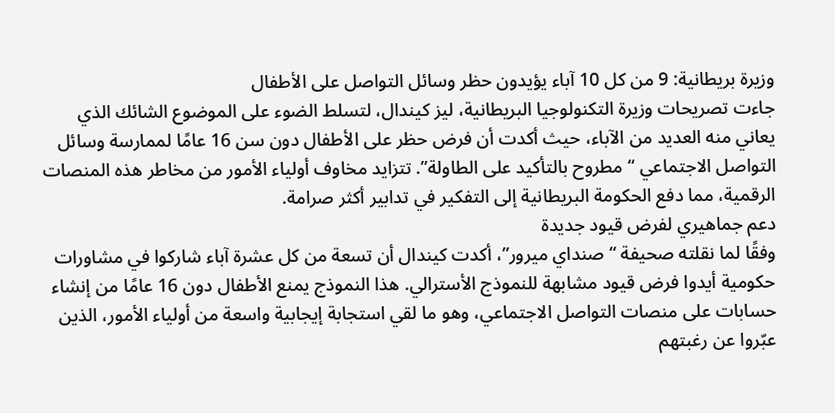وزيرة بريطانية: 9 من كل 10 آباء يؤيدون حظر وسائل التواصل على الأطفال
جاءت تصريحات وزيرة التكنولوجيا البريطانية، ليز كيندال، لتسلط الضوء على الموضوع الشائك الذي يعاني منه العديد من الآباء، حيث أكدت أن فرض حظر على الأطفال دون سن 16 عامًا لممارسة وسائل التواصل الاجتماعي “مطروح بالتأكيد على الطاولة”. تتزايد مخاوف أولياء الأمور من مخاطر هذه المنصات الرقمية، مما دفع الحكومة البريطانية إلى التفكير في تدابير أكثر صرامة.
دعم جماهيري لفرض قيود جديدة
وفقًا لما نقلته صحيفة “صنداي ميرور”، أكدت كيندال أن تسعة من كل عشرة آباء شاركوا في مشاورات حكومية أيدوا فرض قيود مشابهة للنموذج الأسترالي. هذا النموذج يمنع الأطفال دون 16 عامًا من إنشاء حسابات على منصات التواصل الاجتماعي، وهو ما لقي استجابة إيجابية واسعة من أولياء الأمور، الذين عبّروا عن رغبتهم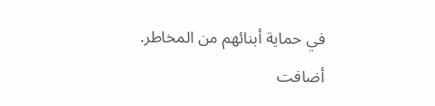في حماية أبنائهم من المخاطر.
أضافت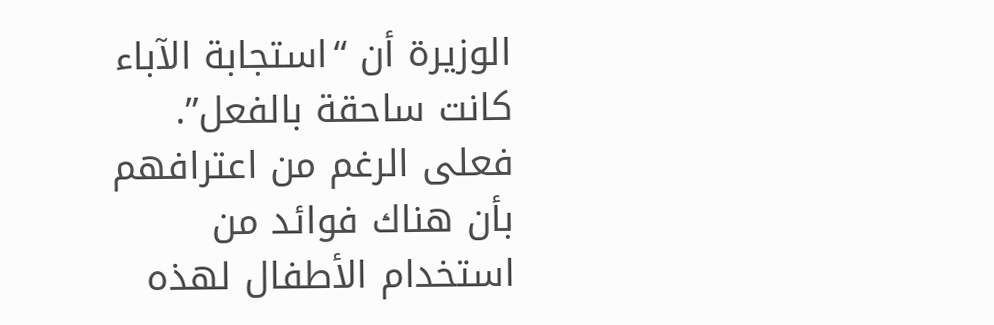الوزيرة أن “استجابة الآباء كانت ساحقة بالفعل”. فعلى الرغم من اعترافهم بأن هناك فوائد من استخدام الأطفال لهذه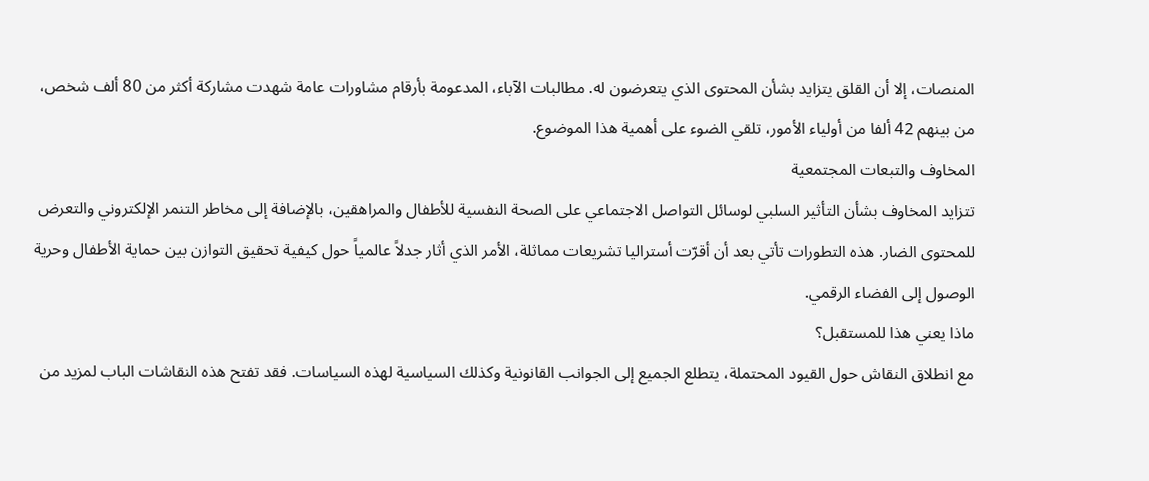المنصات، إلا أن القلق يتزايد بشأن المحتوى الذي يتعرضون له. مطالبات الآباء، المدعومة بأرقام مشاورات عامة شهدت مشاركة أكثر من 80 ألف شخص، من بينهم 42 ألفا من أولياء الأمور، تلقي الضوء على أهمية هذا الموضوع.
المخاوف والتبعات المجتمعية
تتزايد المخاوف بشأن التأثير السلبي لوسائل التواصل الاجتماعي على الصحة النفسية للأطفال والمراهقين، بالإضافة إلى مخاطر التنمر الإلكتروني والتعرض للمحتوى الضار. هذه التطورات تأتي بعد أن أقرّت أستراليا تشريعات مماثلة، الأمر الذي أثار جدلاً عالمياً حول كيفية تحقيق التوازن بين حماية الأطفال وحرية الوصول إلى الفضاء الرقمي.
ماذا يعني هذا للمستقبل؟
مع انطلاق النقاش حول القيود المحتملة، يتطلع الجميع إلى الجوانب القانونية وكذلك السياسية لهذه السياسات. فقد تفتح هذه النقاشات الباب لمزيد من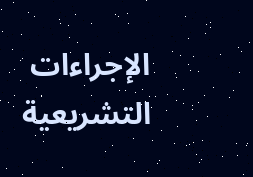الإجراءات التشريعية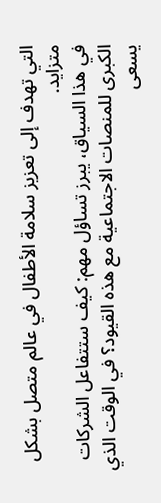التي تهدف إلى تعزيز سلامة الأطفال في عالم متصل بشكل متزايد.
في هذا السياق، يبرز تساؤل مهم: كيف ستتفاعل الشركات الكبرى للمنصات الاجتماعية مع هذه القيود؟ في الوقت الذي يسعى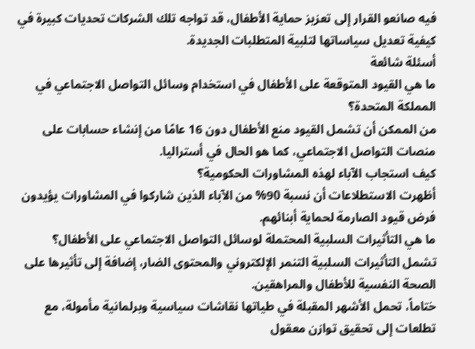فيه صانعو القرار إلى تعزيز حماية الأطفال، قد تواجه تلك الشركات تحديات كبيرة في كيفية تعديل سياساتها لتلبية المتطلبات الجديدة.
أسئلة شائعة
ما هي القيود المتوقعة على الأطفال في استخدام وسائل التواصل الاجتماعي في المملكة المتحدة؟
من الممكن أن تشمل القيود منع الأطفال دون 16 عامًا من إنشاء حسابات على منصات التواصل الاجتماعي، كما هو الحال في أستراليا.
كيف استجاب الآباء لهذه المشاورات الحكومية؟
أظهرت الاستطلاعات أن نسبة 90% من الآباء الذين شاركوا في المشاورات يؤيدون فرض قيود الصارمة لحماية أبنائهم.
ما هي التأثيرات السلبية المحتملة لوسائل التواصل الاجتماعي على الأطفال؟
تشمل التأثيرات السلبية التنمر الإلكتروني والمحتوى الضار، إضافة إلى تأثيرها على الصحة النفسية للأطفال والمراهقين.
ختاماً، تحمل الأشهر المقبلة في طياتها نقاشات سياسية وبرلمانية مأمولة، مع تطلعات إلى تحقيق توازن معقول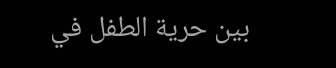بين حرية الطفل في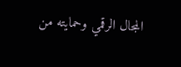المجال الرقمي وحمايته من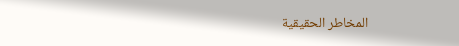المخاطر الحقيقية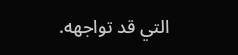التي قد تواجهه.